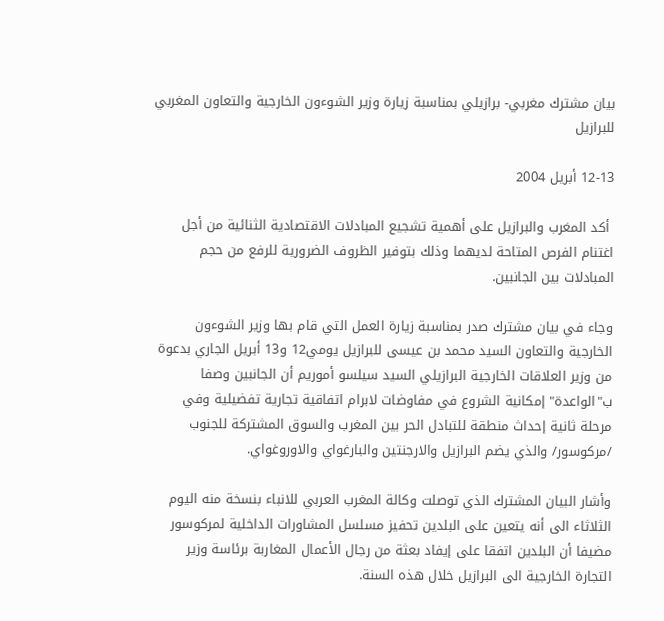بيان مشترك مغربي- برازيلي بمناسبة زيارة وزير الشوءون الخارجية والتعاون المغربي للبرازيل

12-13 أبريل 2004

 أكد المغرب والبرازيل على أهمية تشجيع المبادلات الاقتصادية الثنائية من أجل اغتنام الفرص المتاحة لديهما وذلك بتوفير الظروف الضرورية للرفع من حجم المبادلات بين الجانبين.

وجاء في بيان مشترك صدر بمناسبة زيارة العمل التي قام بها وزير الشوءون الخارجية والتعاون السيد محمد بن عيسى للبرازيل يومي12 و13 أبريل الجاري بدعوة من وزير العلاقات الخارجية البرازيلي السيد سيلسو أموريم أن الجانبين وصفا ب"الواعدة" إمكانية الشروع في مفاوضات لابرام اتفاقية تجارية تفضيلية وفي مرحلة ثانية إحداث منطقة للتبادل الحر بين المغرب والسوق المشتركة للجنوب /مركوسور/ والذي يضم البرازيل والارجنتين والبارغواي والاوروغواي.

وأشار البيان المشترك الذي توصلت وكالة المغرب العربي للانباء بنسخة منه اليوم الثلاثاء الى أنه يتعين على البلدين تحفيز مسلسل المشاورات الداخلية لمركوسور مضيفا أن البلدين اتفقا على إيفاد بعثة من رجال الأعمال المغاربة برئاسة وزير التجارة الخارجية الى البرازيل خلال هذه السنة.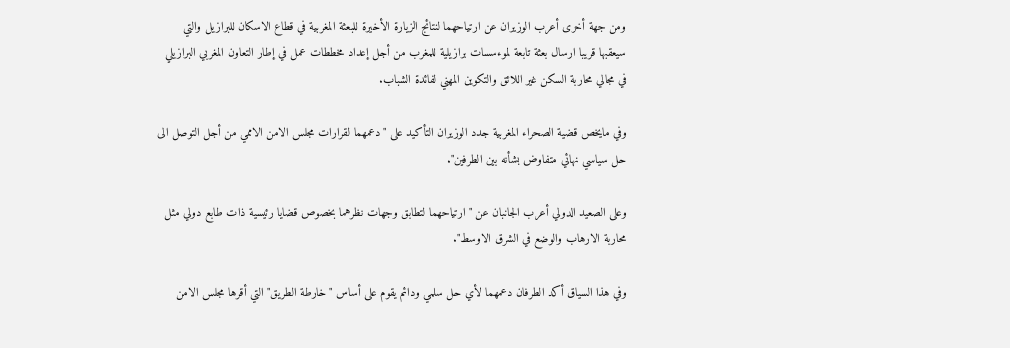ومن جهة أخرى أعرب الوزيران عن ارتياحهما لنتائج الزيارة الأخيرة للبعثة المغربية في قطاع الاسكان للبرازيل والتي سيعقبها قريبا ارسال بعثة تابعة لموءسسات برازيلية للمغرب من أجل إعداد مخططات عمل في إطار التعاون المغربي البرازيلي في مجالي محاربة السكن غير اللائق والتكوين المهني لفائدة الشباب.

وفي مايخص قضية الصحراء المغربية جدد الوزيران التأكيد على "دعمهما لقرارات مجلس الامن الاممي من أجل التوصل الى حل سياسي نهائي متفاوض بشأنه بين الطرفين".

وعلى الصعيد الدولي أعرب الجانبان عن "ارتياحهما لتطابق وجهات نظرهما بخصوص قضايا رئيسية ذات طابع دولي مثل محاربة الارهاب والوضع في الشرق الاوسط".

وفي هذا السياق أكد الطرفان دعمهما لأي حل سلمي ودائم يقوم على أساس "خارطة الطريق" التي أقرها مجلس الامن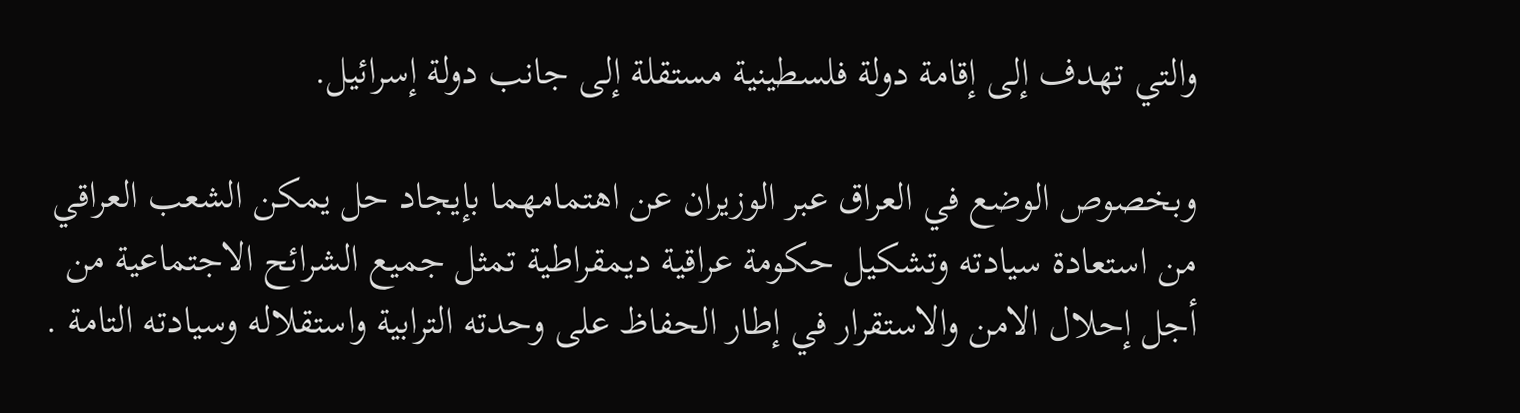والتي تهدف إلى إقامة دولة فلسطينية مستقلة إلى جانب دولة إسرائيل.

وبخصوص الوضع في العراق عبر الوزيران عن اهتمامهما بإيجاد حل يمكن الشعب العراقي من استعادة سيادته وتشكيل حكومة عراقية ديمقراطية تمثل جميع الشرائح الاجتماعية من أجل إحلال الامن والاستقرار في إطار الحفاظ على وحدته الترابية واستقلاله وسيادته التامة .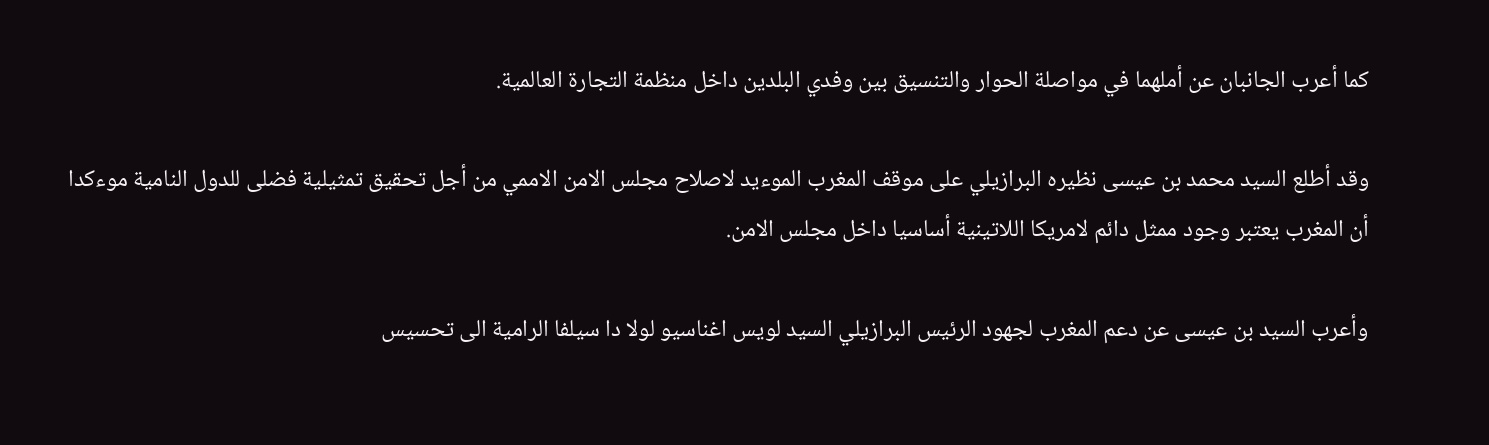كما أعرب الجانبان عن أملهما في مواصلة الحوار والتنسيق بين وفدي البلدين داخل منظمة التجارة العالمية.

وقد أطلع السيد محمد بن عيسى نظيره البرازيلي على موقف المغرب الموءيد لاصلاح مجلس الامن الاممي من أجل تحقيق تمثيلية فضلى للدول النامية موءكدا أن المغرب يعتبر وجود ممثل دائم لامريكا اللاتينية أساسيا داخل مجلس الامن.

وأعرب السيد بن عيسى عن دعم المغرب لجهود الرئيس البرازيلي السيد لويس اغناسيو لولا دا سيلفا الرامية الى تحسيس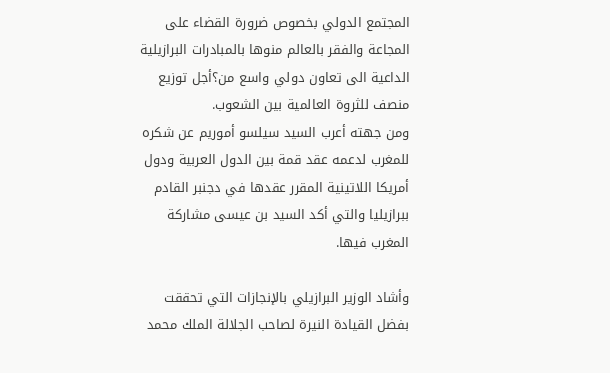المجتمع الدولي بخصوص ضرورة القضاء على المجاعة والفقر بالعالم منوها بالمبادرات البرازيلية الداعية الى تعاون دولي واسع من؟أجل توزيع منصف للثروة العالمية بين الشعوب.
ومن جهته أعرب السيد سيلسو أموريم عن شكره للمغرب لدعمه عقد قمة بين الدول العربية ودول أمريكا اللاتينية المقرر عقدها في دجنبر القادم ببرازيليا والتي أكد السيد بن عيسى مشاركة المغرب فيها.

وأشاد الوزير البرازيلي بالإنجازات التي تحققت بفضل القيادة النيرة لصاحب الجلالة الملك محمد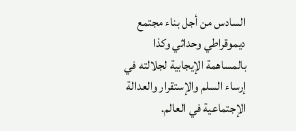السادس من أجل بناء مجتمع ديموقراطي وحداثي وكذا بالمساهمة الإيجابية لجلالته في إرساء السلم والإستقرار والعدالة الإجتماعية في العالم.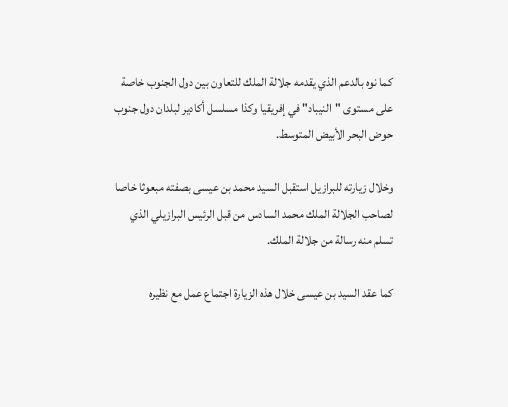كما نوه بالدعم الذي يقدمه جلالة الملك للتعاون بين دول الجنوب خاصة على مستوى "النيباد" في إفريقيا وكذا مسلسل أكادير لبلدان دول جنوب حوض البحر الأبيض المتوسط.

وخلال زيارته للبرازيل استقبل السيد محمد بن عيسى بصفته مبعوثا خاصا لصاحب الجلالة الملك محمد السادس من قبل الرئيس البرازيلي الذي تسلم منه رسالة من جلالة الملك.

كما عقد السيد بن عيسى خلال هذه الزيارة اجتماع عمل مع نظيره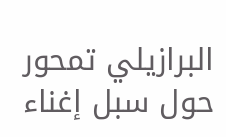البرازيلي تمحور حول سبل إغناء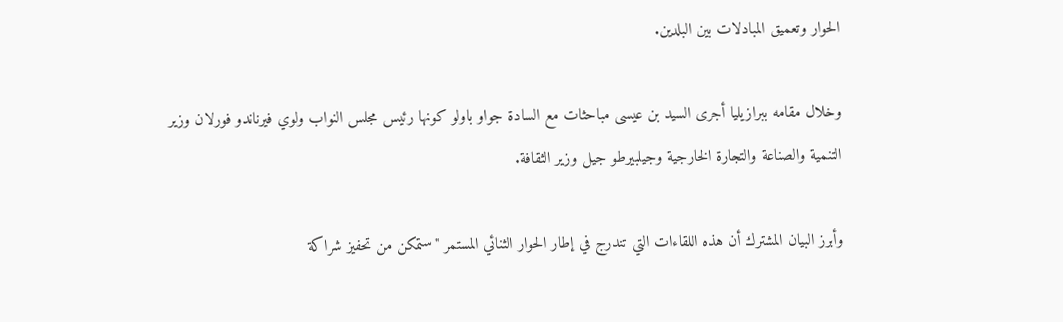الحوار وتعميق المبادلات بين البلدين.

وخلال مقامه ببرازيليا أجرى السيد بن عيسى مباحثات مع السادة جواو باولو كونها رئيس مجلس النواب ولوي فيرناندو فورلان وزير التنمية والصناعة والتجارة الخارجية وجيلبيرطو جيل وزير الثقافة.

وأبرز البيان المشترك أن هذه اللقاءات التي تندرج في إطار الحوار الثنائي المستمر "ستمكن من تحفيز شراكة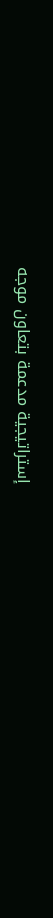إستراتيجية مدعمة بتعاون موجه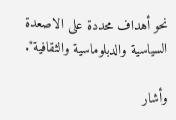نحو أهداف محددة على الاصعدة السياسية والدبلوماسية والثقافية".

وأشار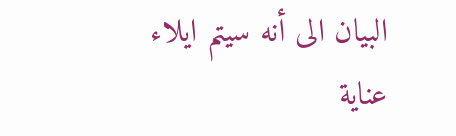البيان الى أنه سيتم ايلاء عناية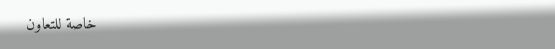خاصة للتعاون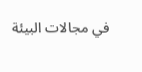في مجالات البيئة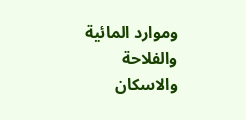وموارد المائية والفلاحة والاسكان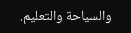والسياحة والتعليم.